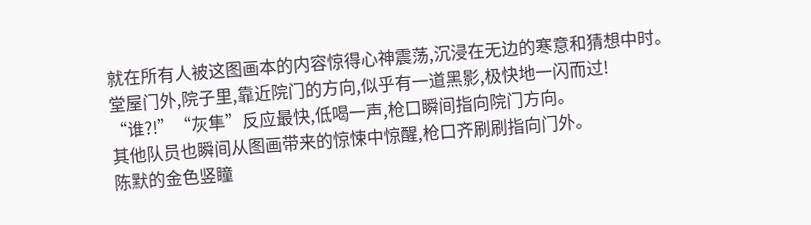就在所有人被这图画本的内容惊得心神震荡,沉浸在无边的寒意和猜想中时。
堂屋门外,院子里,靠近院门的方向,似乎有一道黑影,极快地一闪而过!
“谁?!”“灰隼”反应最快,低喝一声,枪口瞬间指向院门方向。
其他队员也瞬间从图画带来的惊悚中惊醒,枪口齐刷刷指向门外。
陈默的金色竖瞳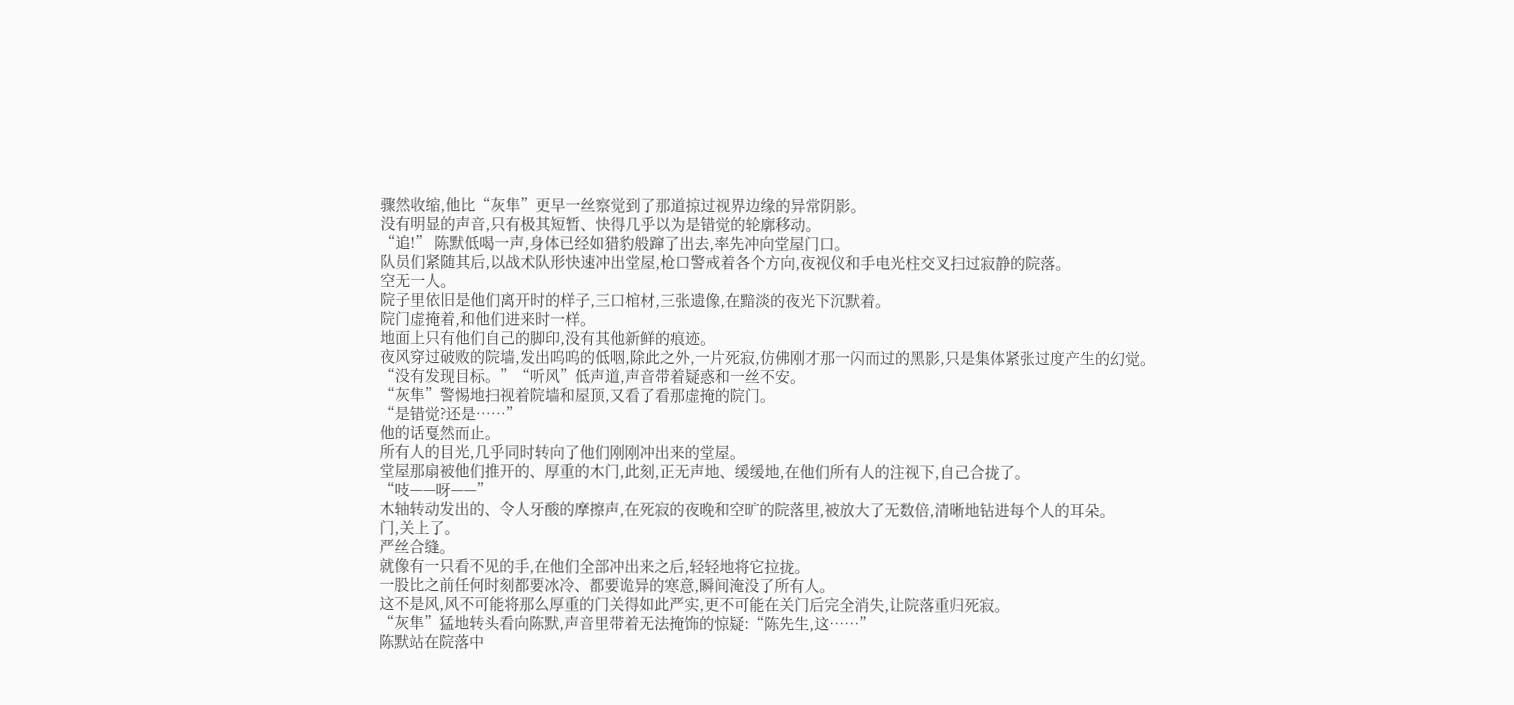骤然收缩,他比“灰隼”更早一丝察觉到了那道掠过视界边缘的异常阴影。
没有明显的声音,只有极其短暂、快得几乎以为是错觉的轮廓移动。
“追!” 陈默低喝一声,身体已经如猎豹般蹿了出去,率先冲向堂屋门口。
队员们紧随其后,以战术队形快速冲出堂屋,枪口警戒着各个方向,夜视仪和手电光柱交叉扫过寂静的院落。
空无一人。
院子里依旧是他们离开时的样子,三口棺材,三张遗像,在黯淡的夜光下沉默着。
院门虚掩着,和他们进来时一样。
地面上只有他们自己的脚印,没有其他新鲜的痕迹。
夜风穿过破败的院墙,发出呜呜的低咽,除此之外,一片死寂,仿佛刚才那一闪而过的黑影,只是集体紧张过度产生的幻觉。
“没有发现目标。”“听风”低声道,声音带着疑惑和一丝不安。
“灰隼”警惕地扫视着院墙和屋顶,又看了看那虚掩的院门。
“是错觉?还是……”
他的话戛然而止。
所有人的目光,几乎同时转向了他们刚刚冲出来的堂屋。
堂屋那扇被他们推开的、厚重的木门,此刻,正无声地、缓缓地,在他们所有人的注视下,自己合拢了。
“吱——呀——”
木轴转动发出的、令人牙酸的摩擦声,在死寂的夜晚和空旷的院落里,被放大了无数倍,清晰地钻进每个人的耳朵。
门,关上了。
严丝合缝。
就像有一只看不见的手,在他们全部冲出来之后,轻轻地将它拉拢。
一股比之前任何时刻都要冰冷、都要诡异的寒意,瞬间淹没了所有人。
这不是风,风不可能将那么厚重的门关得如此严实,更不可能在关门后完全消失,让院落重归死寂。
“灰隼”猛地转头看向陈默,声音里带着无法掩饰的惊疑:“陈先生,这……”
陈默站在院落中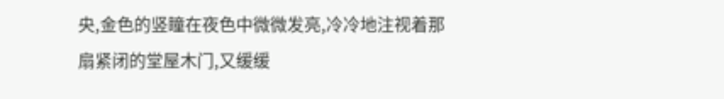央,金色的竖瞳在夜色中微微发亮,冷冷地注视着那扇紧闭的堂屋木门,又缓缓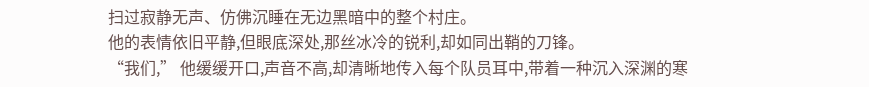扫过寂静无声、仿佛沉睡在无边黑暗中的整个村庄。
他的表情依旧平静,但眼底深处,那丝冰冷的锐利,却如同出鞘的刀锋。
“我们,” 他缓缓开口,声音不高,却清晰地传入每个队员耳中,带着一种沉入深渊的寒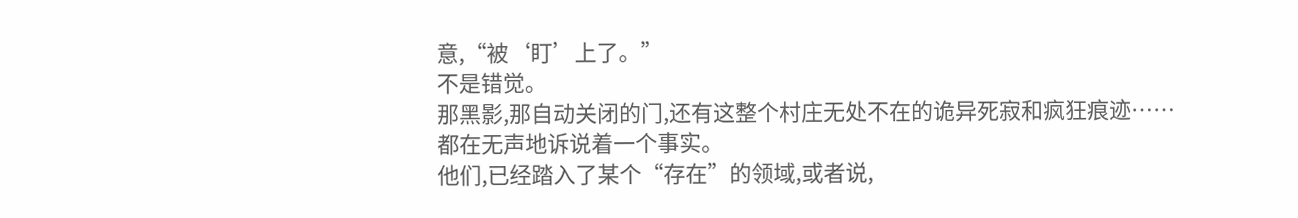意,“被‘盯’上了。”
不是错觉。
那黑影,那自动关闭的门,还有这整个村庄无处不在的诡异死寂和疯狂痕迹……
都在无声地诉说着一个事实。
他们,已经踏入了某个“存在”的领域,或者说,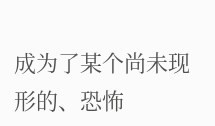成为了某个尚未现形的、恐怖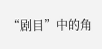“剧目”中的角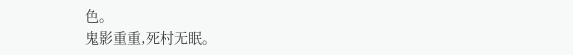色。
鬼影重重,死村无眠。